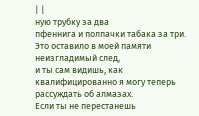| |
ную трубку за два
пфеннига и полпачки табака за три. Это оставило в моей памяти неизгладимый след,
и ты сам видишь, как квалифицированно я могу теперь рассуждать об алмазах.
Если ты не перестанешь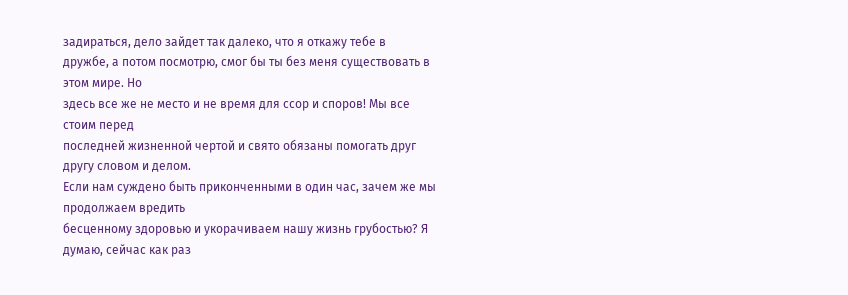задираться, дело зайдет так далеко, что я откажу тебе в
дружбе, а потом посмотрю, смог бы ты без меня существовать в этом мире. Но
здесь все же не место и не время для ссор и споров! Мы все стоим перед
последней жизненной чертой и свято обязаны помогать друг другу словом и делом.
Если нам суждено быть приконченными в один час, зачем же мы продолжаем вредить
бесценному здоровью и укорачиваем нашу жизнь грубостью? Я думаю, сейчас как раз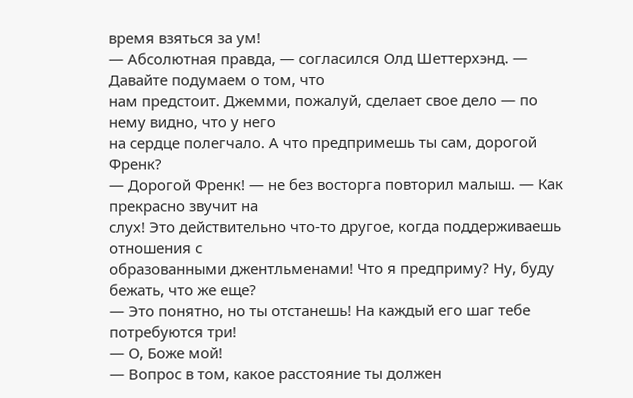время взяться за ум!
— Абсолютная правда, — согласился Олд Шеттерхэнд. — Давайте подумаем о том, что
нам предстоит. Джемми, пожалуй, сделает свое дело — по нему видно, что у него
на сердце полегчало. А что предпримешь ты сам, дорогой Френк?
— Дорогой Френк! — не без восторга повторил малыш. — Как прекрасно звучит на
слух! Это действительно что-то другое, когда поддерживаешь отношения с
образованными джентльменами! Что я предприму? Ну, буду бежать, что же еще?
— Это понятно, но ты отстанешь! На каждый его шаг тебе потребуются три!
— О, Боже мой!
— Вопрос в том, какое расстояние ты должен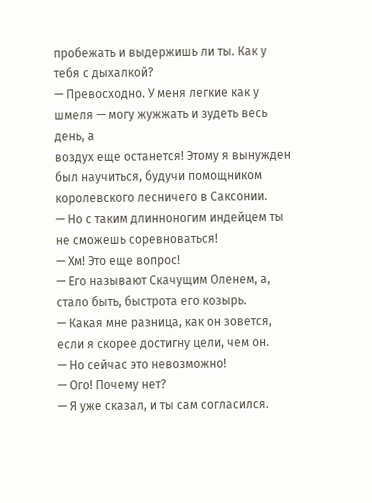пробежать и выдержишь ли ты. Как у
тебя с дыхалкой?
— Превосходно. У меня легкие как у шмеля — могу жужжать и зудеть весь день, а
воздух еще останется! Этому я вынужден был научиться, будучи помощником
королевского лесничего в Саксонии.
— Но с таким длинноногим индейцем ты не сможешь соревноваться!
— Хм! Это еще вопрос!
— Его называют Скачущим Оленем, а, стало быть, быстрота его козырь.
— Какая мне разница, как он зовется, если я скорее достигну цели, чем он.
— Но сейчас это невозможно!
— Ого! Почему нет?
— Я уже сказал, и ты сам согласился.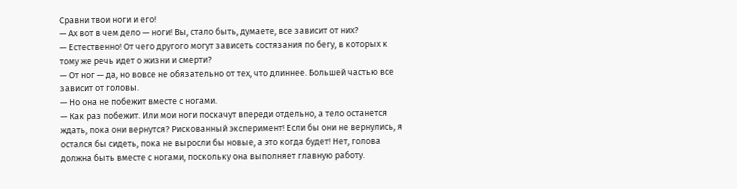Сравни твои ноги и его!
— Ах вот в чем дело — ноги! Вы, стало быть, думаете, все зависит от них?
— Естественно! От чего другого могут зависеть состязания по бегу, в которых к
тому же речь идет о жизни и смерти?
— От ног — да, но вовсе не обязательно от тех, что длиннее. Большей частью все
зависит от головы.
— Но она не побежит вместе с ногами.
— Как раз побежит. Или мои ноги поскачут впереди отдельно, а тело останется
ждать, пока они вернутся? Рискованный эксперимент! Если бы они не вернулись, я
остался бы сидеть, пока не выросли бы новые, а это когда будет! Нет, голова
должна быть вместе с ногами, поскольку она выполняет главную работу.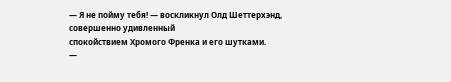— Я не пойму тебя! — воскликнул Олд Шеттерхэнд, совершенно удивленный
спокойствием Хромого Френка и его шутками.
—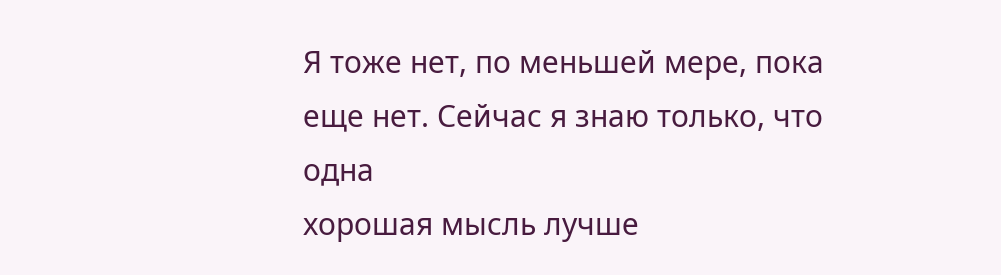Я тоже нет, по меньшей мере, пока еще нет. Сейчас я знаю только, что одна
хорошая мысль лучше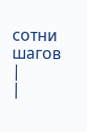сотни шагов
|
|